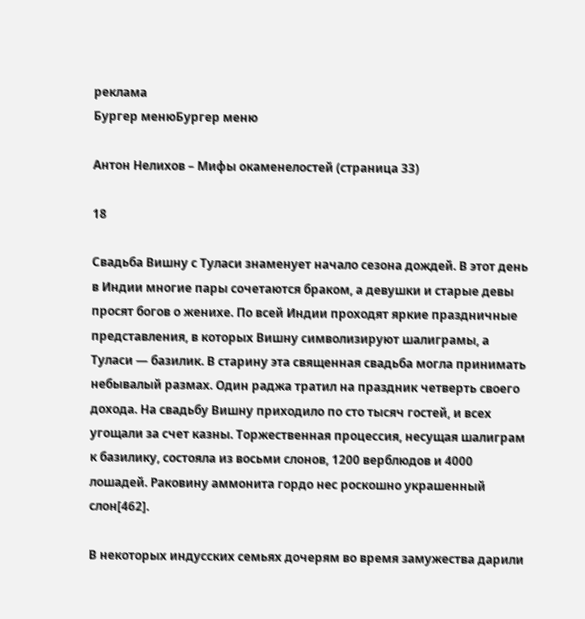реклама
Бургер менюБургер меню

Антон Нелихов – Мифы окаменелостей (страница 33)

18

Свадьба Вишну с Туласи знаменует начало сезона дождей. В этот день в Индии многие пары сочетаются браком, а девушки и старые девы просят богов о женихе. По всей Индии проходят яркие праздничные представления, в которых Вишну символизируют шалиграмы, а Туласи — базилик. В старину эта священная свадьба могла принимать небывалый размах. Один раджа тратил на праздник четверть своего дохода. На свадьбу Вишну приходило по сто тысяч гостей, и всех угощали за счет казны. Торжественная процессия, несущая шалиграм к базилику, состояла из восьми слонов, 1200 верблюдов и 4000 лошадей. Раковину аммонита гордо нес роскошно украшенный слон[462].

В некоторых индусских семьях дочерям во время замужества дарили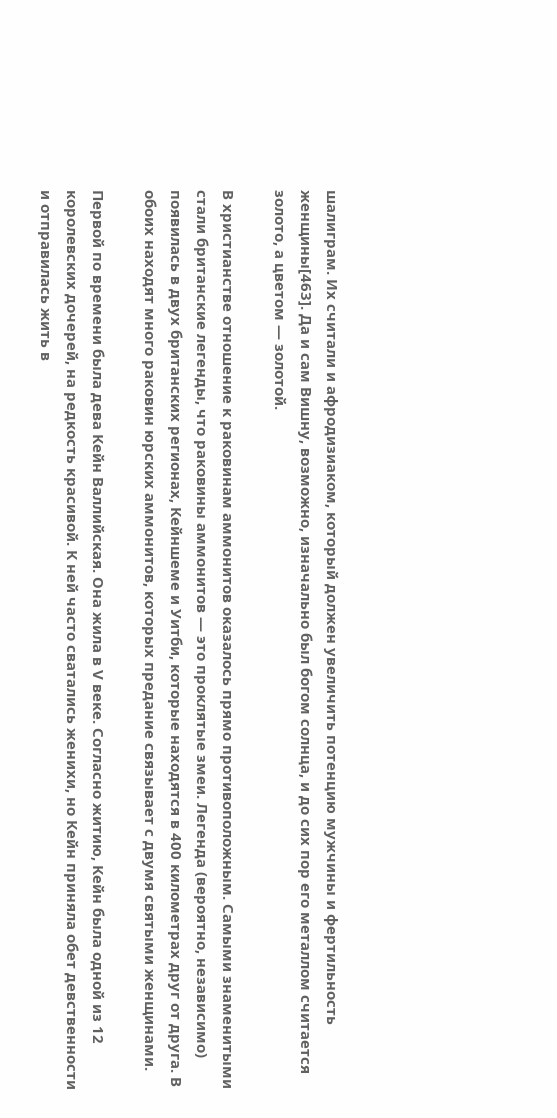шалиграм. Их считали и афродизиаком, который должен увеличить потенцию мужчины и фертильность женщины[463]. Да и сам Вишну, возможно, изначально был богом солнца, и до сих пор его металлом считается золото, а цветом — золотой.

В христианстве отношение к раковинам аммонитов оказалось прямо противоположным. Самыми знаменитыми стали британские легенды, что раковины аммонитов — это проклятые змеи. Легенда (вероятно, независимо) появилась в двух британских регионах, Кейншеме и Уитби, которые находятся в 400 километрах друг от друга. В обоих находят много раковин юрских аммонитов, которых предание связывает с двумя святыми женщинами.

Первой по времени была дева Кейн Валлийская. Она жила в V веке. Согласно житию, Кейн была одной из 12 королевских дочерей, на редкость красивой. К ней часто сватались женихи, но Кейн приняла обет девственности и отправилась жить в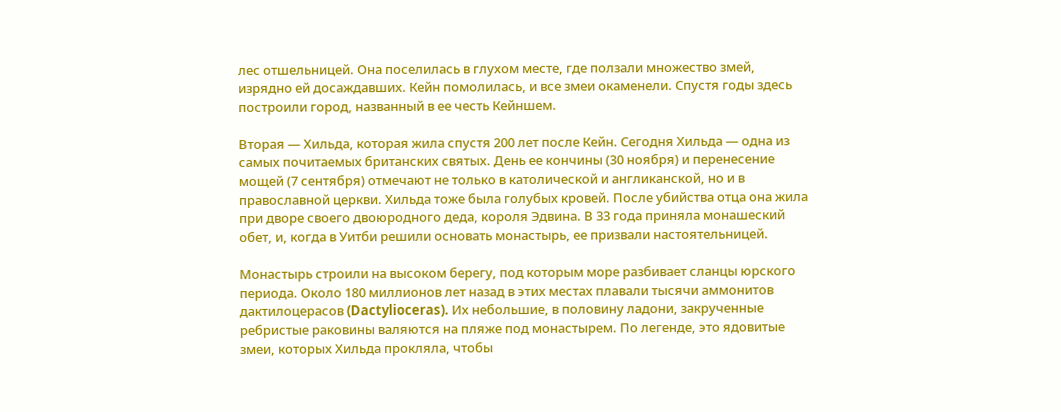лес отшельницей. Она поселилась в глухом месте, где ползали множество змей, изрядно ей досаждавших. Кейн помолилась, и все змеи окаменели. Спустя годы здесь построили город, названный в ее честь Кейншем.

Вторая — Хильда, которая жила спустя 200 лет после Кейн. Сегодня Хильда — одна из самых почитаемых британских святых. День ее кончины (30 ноября) и перенесение мощей (7 сентября) отмечают не только в католической и англиканской, но и в православной церкви. Хильда тоже была голубых кровей. После убийства отца она жила при дворе своего двоюродного деда, короля Эдвина. В 33 года приняла монашеский обет, и, когда в Уитби решили основать монастырь, ее призвали настоятельницей.

Монастырь строили на высоком берегу, под которым море разбивает сланцы юрского периода. Около 180 миллионов лет назад в этих местах плавали тысячи аммонитов дактилоцерасов (Dactylioceras). Их небольшие, в половину ладони, закрученные ребристые раковины валяются на пляже под монастырем. По легенде, это ядовитые змеи, которых Хильда прокляла, чтобы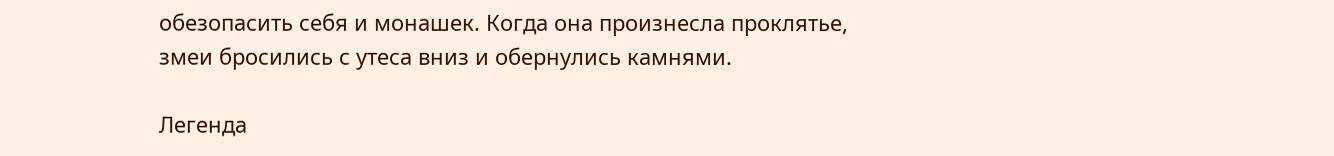обезопасить себя и монашек. Когда она произнесла проклятье, змеи бросились с утеса вниз и обернулись камнями.

Легенда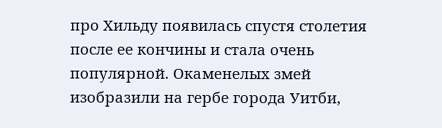про Хильду появилась спустя столетия после ее кончины и стала очень популярной. Окаменелых змей изобразили на гербе города Уитби,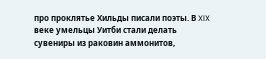про проклятье Хильды писали поэты. В XIX веке умельцы Уитби стали делать сувениры из раковин аммонитов,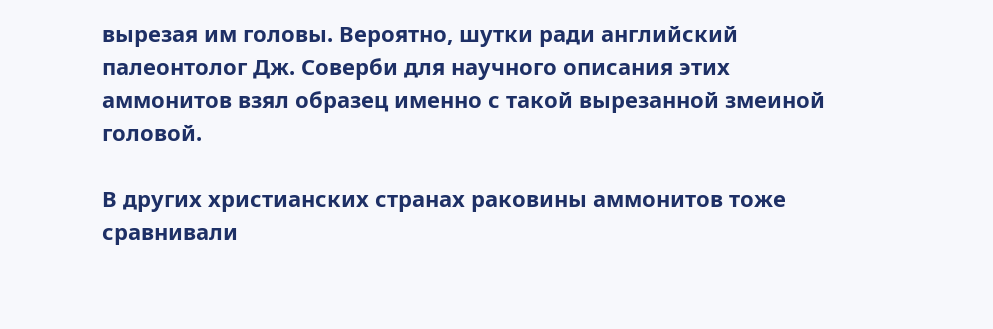вырезая им головы. Вероятно, шутки ради английский палеонтолог Дж. Соверби для научного описания этих аммонитов взял образец именно с такой вырезанной змеиной головой.

В других христианских странах раковины аммонитов тоже сравнивали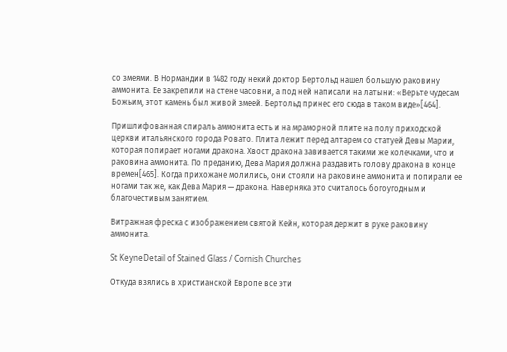со змеями. В Нормандии в 1482 году некий доктор Бертольд нашел большую раковину аммонита. Ее закрепили на стене часовни, а под ней написали на латыни: «Верьте чудесам Божьим, этот камень был живой змеей. Бертольд принес его сюда в таком виде»[464].

Пришлифованная спираль аммонита есть и на мраморной плите на полу приходской церкви итальянского города Ровато. Плита лежит перед алтарем со статуей Девы Марии, которая попирает ногами дракона. Хвост дракона завивается такими же колечками, что и раковина аммонита. По преданию, Дева Мария должна раздавить голову дракона в конце времен[465]. Когда прихожане молились, они стояли на раковине аммонита и попирали ее ногами так же, как Дева Мария — дракона. Наверняка это считалось богоугодным и благочестивым занятием.

Витражная фреска с изображением святой Кейн, которая держит в руке раковину аммонита.

St KeyneDetail of Stained Glass / Cornish Churches

Откуда взялись в христианской Европе все эти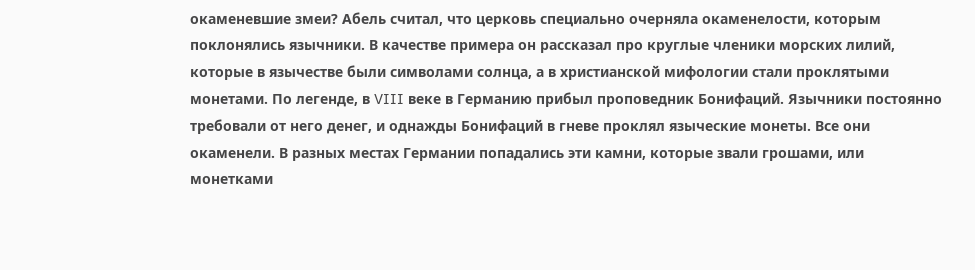окаменевшие змеи? Абель считал, что церковь специально очерняла окаменелости, которым поклонялись язычники. В качестве примера он рассказал про круглые членики морских лилий, которые в язычестве были символами солнца, а в христианской мифологии стали проклятыми монетами. По легенде, в VIII веке в Германию прибыл проповедник Бонифаций. Язычники постоянно требовали от него денег, и однажды Бонифаций в гневе проклял языческие монеты. Все они окаменели. В разных местах Германии попадались эти камни, которые звали грошами, или монетками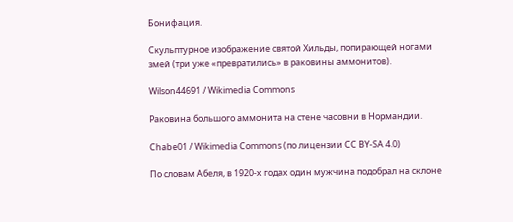Бонифация.

Скульптурное изображение святой Хильды, попирающей ногами змей (три уже «превратились» в раковины аммонитов).

Wilson44691 / Wikimedia Commons

Раковина большого аммонита на стене часовни в Нормандии.

Chabe01 / Wikimedia Commons (по лицензии CC BY-SA 4.0)

По словам Абеля, в 1920-х годах один мужчина подобрал на склоне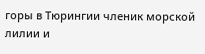горы в Тюрингии членик морской лилии и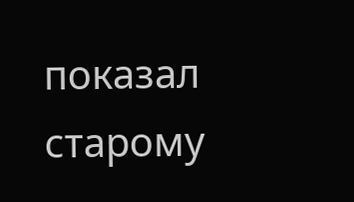показал старому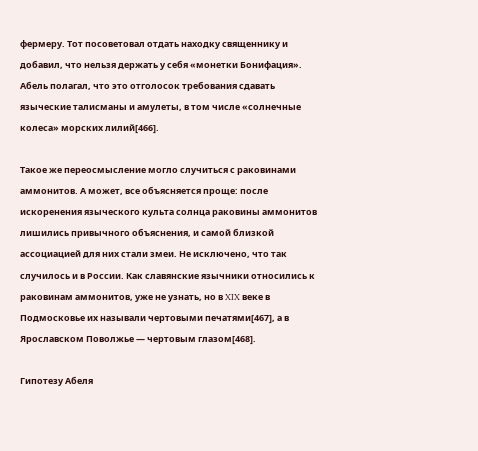фермеру. Тот посоветовал отдать находку священнику и добавил, что нельзя держать у себя «монетки Бонифация». Абель полагал, что это отголосок требования сдавать языческие талисманы и амулеты, в том числе «солнечные колеса» морских лилий[466].

Такое же переосмысление могло случиться с раковинами аммонитов. А может, все объясняется проще: после искоренения языческого культа солнца раковины аммонитов лишились привычного объяснения, и самой близкой ассоциацией для них стали змеи. Не исключено, что так случилось и в России. Как славянские язычники относились к раковинам аммонитов, уже не узнать, но в XIX веке в Подмосковье их называли чертовыми печатями[467], а в Ярославском Поволжье — чертовым глазом[468].

Гипотезу Абеля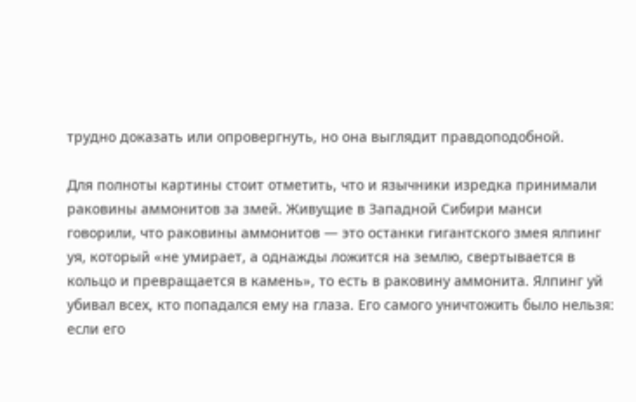трудно доказать или опровергнуть, но она выглядит правдоподобной.

Для полноты картины стоит отметить, что и язычники изредка принимали раковины аммонитов за змей. Живущие в Западной Сибири манси говорили, что раковины аммонитов — это останки гигантского змея ялпинг уя, который «не умирает, а однажды ложится на землю, свертывается в кольцо и превращается в камень», то есть в раковину аммонита. Ялпинг уй убивал всех, кто попадался ему на глаза. Его самого уничтожить было нельзя: если его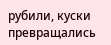рубили, куски превращались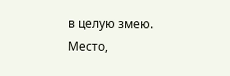в целую змею. Место,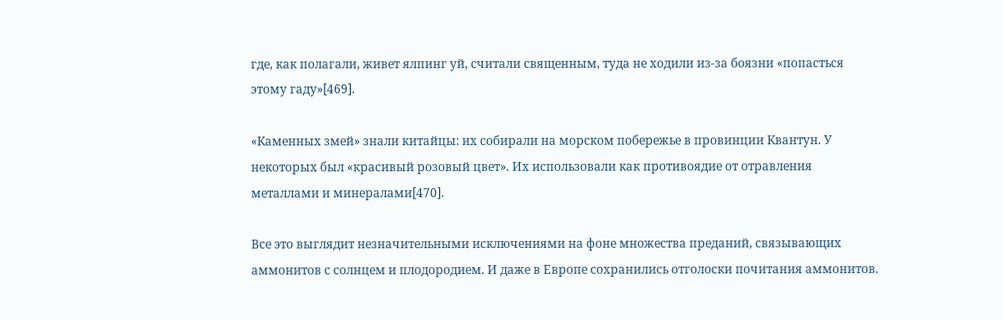где, как полагали, живет ялпинг уй, считали священным, туда не ходили из-за боязни «попасться этому гаду»[469].

«Каменных змей» знали китайцы: их собирали на морском побережье в провинции Квантун. У некоторых был «красивый розовый цвет». Их использовали как противоядие от отравления металлами и минералами[470].

Все это выглядит незначительными исключениями на фоне множества преданий, связывающих аммонитов с солнцем и плодородием. И даже в Европе сохранились отголоски почитания аммонитов.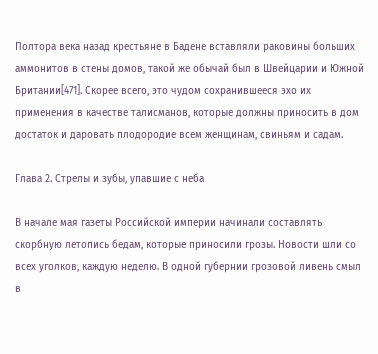Полтора века назад крестьяне в Бадене вставляли раковины больших аммонитов в стены домов, такой же обычай был в Швейцарии и Южной Британии[471]. Скорее всего, это чудом сохранившееся эхо их применения в качестве талисманов, которые должны приносить в дом достаток и даровать плодородие всем женщинам, свиньям и садам.

Глава 2. Стрелы и зубы, упавшие с неба

В начале мая газеты Российской империи начинали составлять скорбную летопись бедам, которые приносили грозы. Новости шли со всех уголков, каждую неделю. В одной губернии грозовой ливень смыл в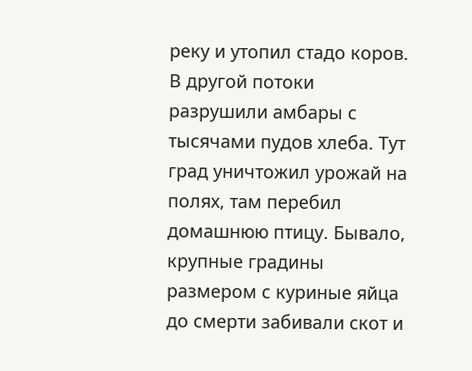реку и утопил стадо коров. В другой потоки разрушили амбары с тысячами пудов хлеба. Тут град уничтожил урожай на полях, там перебил домашнюю птицу. Бывало, крупные градины размером с куриные яйца до смерти забивали скот и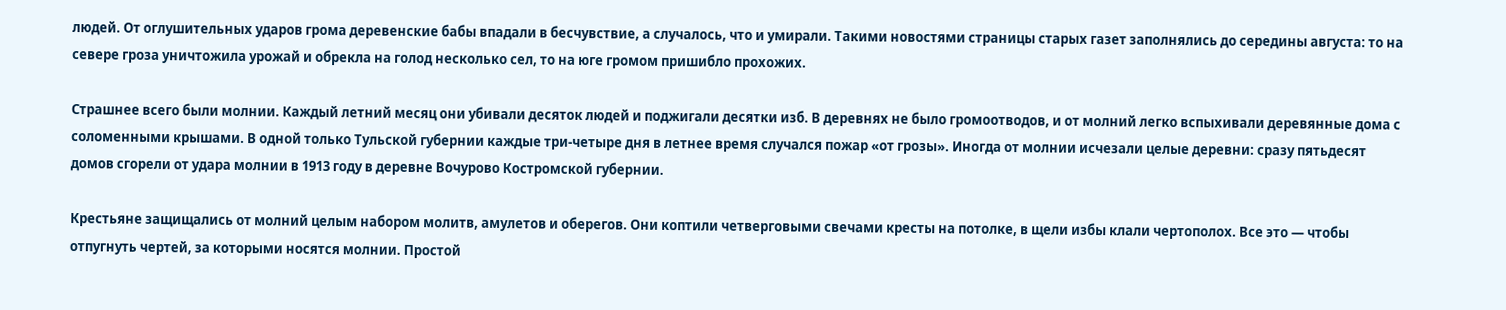людей. От оглушительных ударов грома деревенские бабы впадали в бесчувствие, а случалось, что и умирали. Такими новостями страницы старых газет заполнялись до середины августа: то на севере гроза уничтожила урожай и обрекла на голод несколько сел, то на юге громом пришибло прохожих.

Страшнее всего были молнии. Каждый летний месяц они убивали десяток людей и поджигали десятки изб. В деревнях не было громоотводов, и от молний легко вспыхивали деревянные дома с соломенными крышами. В одной только Тульской губернии каждые три-четыре дня в летнее время случался пожар «от грозы». Иногда от молнии исчезали целые деревни: сразу пятьдесят домов сгорели от удара молнии в 1913 году в деревне Вочурово Костромской губернии.

Крестьяне защищались от молний целым набором молитв, амулетов и оберегов. Они коптили четверговыми свечами кресты на потолке, в щели избы клали чертополох. Все это — чтобы отпугнуть чертей, за которыми носятся молнии. Простой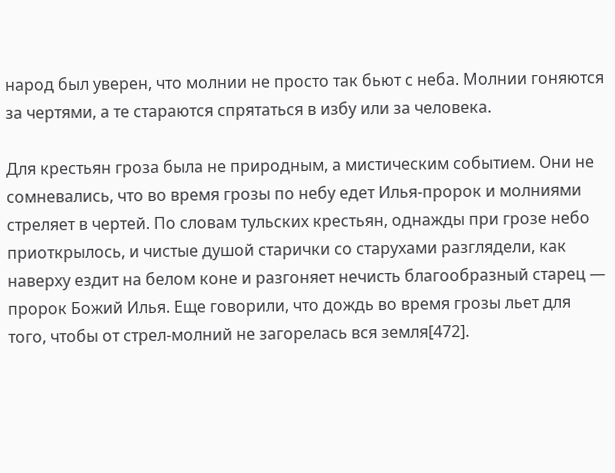народ был уверен, что молнии не просто так бьют с неба. Молнии гоняются за чертями, а те стараются спрятаться в избу или за человека.

Для крестьян гроза была не природным, а мистическим событием. Они не сомневались, что во время грозы по небу едет Илья-пророк и молниями стреляет в чертей. По словам тульских крестьян, однажды при грозе небо приоткрылось, и чистые душой старички со старухами разглядели, как наверху ездит на белом коне и разгоняет нечисть благообразный старец — пророк Божий Илья. Еще говорили, что дождь во время грозы льет для того, чтобы от стрел-молний не загорелась вся земля[472].